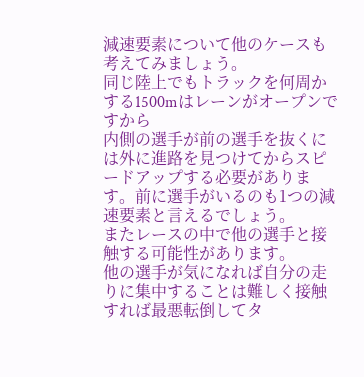減速要素について他のケースも考えてみましょう。
同じ陸上でもトラックを何周かする1500mはレーンがオープンですから
内側の選手が前の選手を抜くには外に進路を見つけてからスピードアップする必要があります。前に選手がいるのも1つの減速要素と言えるでしょう。
またレースの中で他の選手と接触する可能性があります。
他の選手が気になれば自分の走りに集中することは難しく接触すれば最悪転倒してタ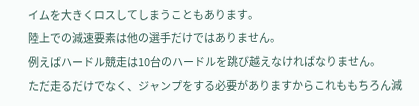イムを大きくロスしてしまうこともあります。
陸上での減速要素は他の選手だけではありません。
例えばハードル競走は10台のハードルを跳び越えなければなりません。
ただ走るだけでなく、ジャンプをする必要がありますからこれももちろん減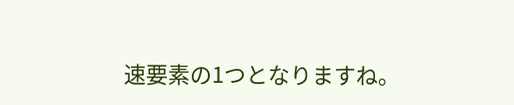速要素の1つとなりますね。